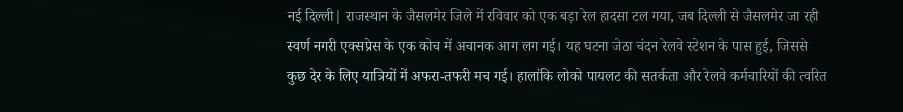नई दिल्ली| राजस्थान के जैसलमेर जिले में रविवार को एक बड़ा रेल हादसा टल गया, जब दिल्ली से जैसलमेर जा रही स्वर्ण नगरी एक्सप्रेस के एक कोच में अचानक आग लग गई। यह घटना जेठा चंदन रेलवे स्टेशन के पास हुई, जिससे कुछ देर के लिए यात्रियों में अफरा-तफरी मच गई। हालांकि लोको पायलट की सतर्कता और रेलवे कर्मचारियों की त्वरित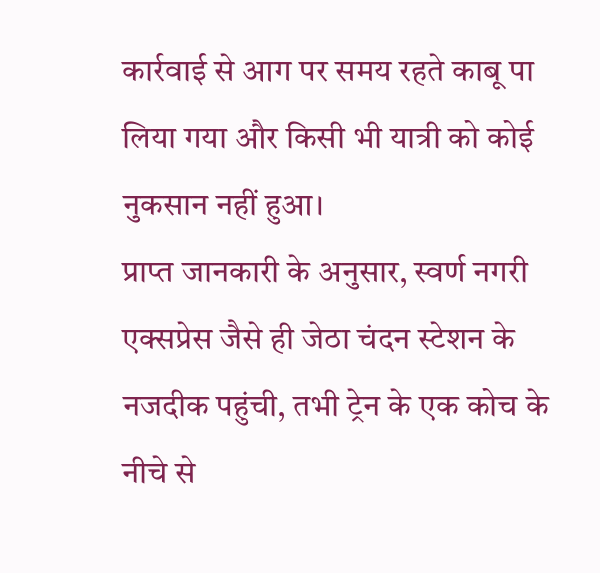कार्रवाई से आग पर समय रहते काबू पा लिया गया और किसी भी यात्री को कोई नुकसान नहीं हुआ।
प्राप्त जानकारी के अनुसार, स्वर्ण नगरी एक्सप्रेस जैसे ही जेठा चंदन स्टेशन के नजदीक पहुंची, तभी ट्रेन के एक कोच के नीचे से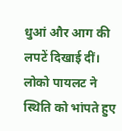धुआं और आग की लपटें दिखाई दीं। लोको पायलट ने स्थिति को भांपते हुए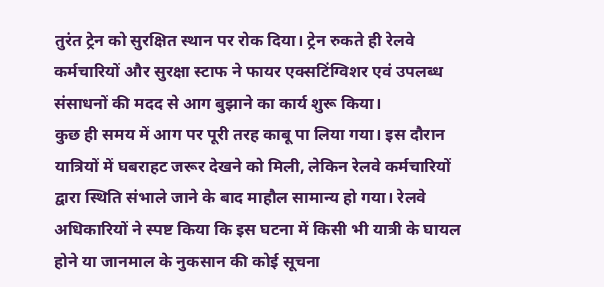तुरंत ट्रेन को सुरक्षित स्थान पर रोक दिया। ट्रेन रुकते ही रेलवे कर्मचारियों और सुरक्षा स्टाफ ने फायर एक्सटिंग्विशर एवं उपलब्ध संसाधनों की मदद से आग बुझाने का कार्य शुरू किया।
कुछ ही समय में आग पर पूरी तरह काबू पा लिया गया। इस दौरान यात्रियों में घबराहट जरूर देखने को मिली, लेकिन रेलवे कर्मचारियों द्वारा स्थिति संभाले जाने के बाद माहौल सामान्य हो गया। रेलवे अधिकारियों ने स्पष्ट किया कि इस घटना में किसी भी यात्री के घायल होने या जानमाल के नुकसान की कोई सूचना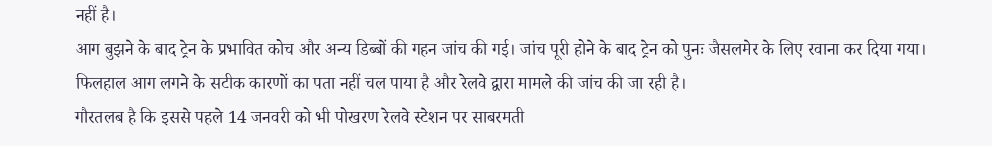नहीं है।
आग बुझने के बाद ट्रेन के प्रभावित कोच और अन्य डिब्बों की गहन जांच की गई। जांच पूरी होने के बाद ट्रेन को पुनः जैसलमेर के लिए रवाना कर दिया गया। फिलहाल आग लगने के सटीक कारणों का पता नहीं चल पाया है और रेलवे द्वारा मामले की जांच की जा रही है।
गौरतलब है कि इससे पहले 14 जनवरी को भी पोखरण रेलवे स्टेशन पर साबरमती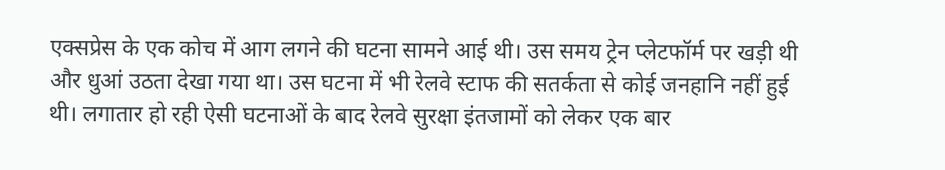एक्सप्रेस के एक कोच में आग लगने की घटना सामने आई थी। उस समय ट्रेन प्लेटफॉर्म पर खड़ी थी और धुआं उठता देखा गया था। उस घटना में भी रेलवे स्टाफ की सतर्कता से कोई जनहानि नहीं हुई थी। लगातार हो रही ऐसी घटनाओं के बाद रेलवे सुरक्षा इंतजामों को लेकर एक बार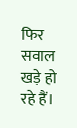फिर सवाल खड़े हो रहे हैं।